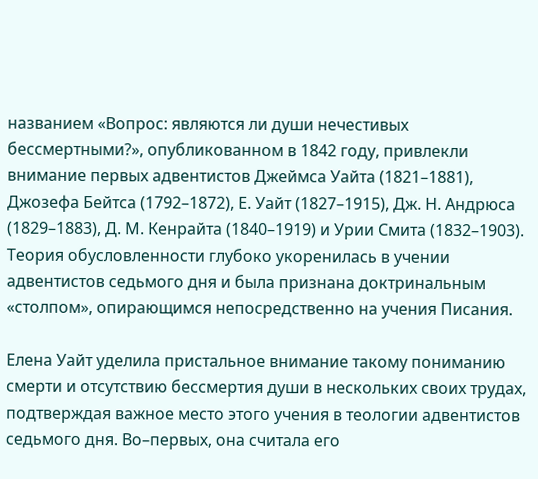названием «Вопрос: являются ли души нечестивых бессмертными?», опубликованном в 1842 году, привлекли внимание первых адвентистов Джеймса Уайта (1821–1881), Джозефа Бейтса (1792–1872), Е. Уайт (1827–1915), Дж. Н. Андрюса (1829–1883), Д. М. Кенрайта (1840–1919) и Урии Смита (1832–1903). Теория обусловленности глубоко укоренилась в учении адвентистов седьмого дня и была признана доктринальным «столпом», опирающимся непосредственно на учения Писания.

Елена Уайт уделила пристальное внимание такому пониманию смерти и отсутствию бессмертия души в нескольких своих трудах, подтверждая важное место этого учения в теологии адвентистов седьмого дня. Во–первых, она считала его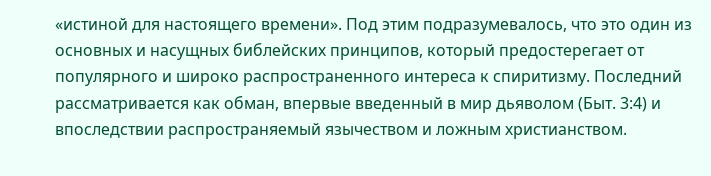«истиной для настоящего времени». Под этим подразумевалось, что это один из основных и насущных библейских принципов, который предостерегает от популярного и широко распространенного интереса к спиритизму. Последний рассматривается как обман, впервые введенный в мир дьяволом (Быт. 3:4) и впоследствии распространяемый язычеством и ложным христианством.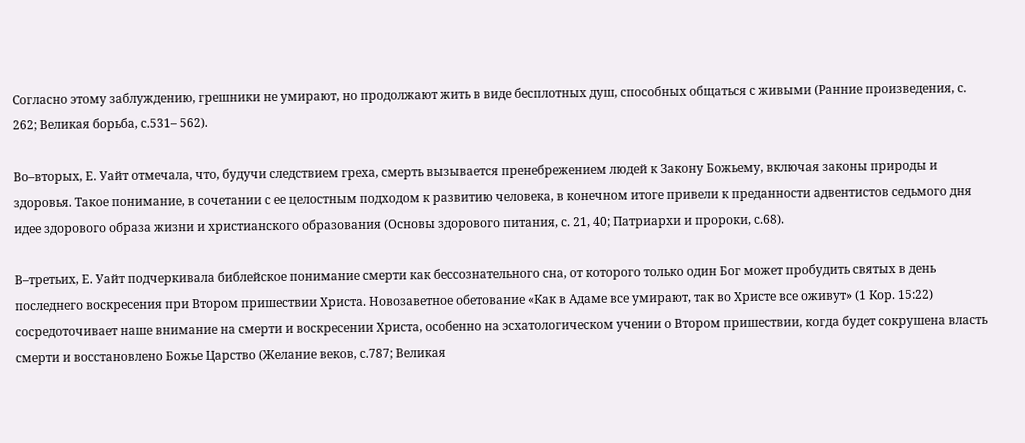Согласно этому заблуждению, грешники не умирают, но продолжают жить в виде бесплотных душ, способных общаться с живыми (Ранние произведения, с. 262; Великая борьба, с.531– 562).

Во–вторых, Е. Уайт отмечала, что, будучи следствием греха, смерть вызывается пренебрежением людей к Закону Божьему, включая законы природы и здоровья. Такое понимание, в сочетании с ее целостным подходом к развитию человека, в конечном итоге привели к преданности адвентистов седьмого дня идее здорового образа жизни и христианского образования (Основы здорового питания, с. 21, 40; Патриархи и пророки, с.68).

В–третьих, Е. Уайт подчеркивала библейское понимание смерти как бессознательного сна, от которого только один Бог может пробудить святых в день последнего воскресения при Втором пришествии Христа. Новозаветное обетование «Как в Адаме все умирают, так во Христе все оживут» (1 Кор. 15:22) сосредоточивает наше внимание на смерти и воскресении Христа, особенно на эсхатологическом учении о Втором пришествии, когда будет сокрушена власть смерти и восстановлено Божье Царство (Желание веков, с.787; Великая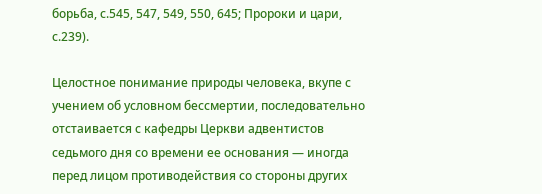борьба, с.545, 547, 549, 550, 645; Пророки и цари, с.239).

Целостное понимание природы человека, вкупе с учением об условном бессмертии, последовательно отстаивается с кафедры Церкви адвентистов седьмого дня со времени ее основания — иногда перед лицом противодействия со стороны других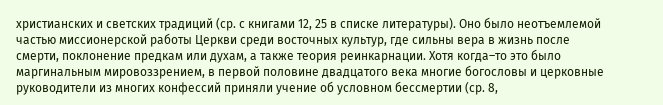христианских и светских традиций (ср. с книгами 12, 25 в списке литературы). Оно было неотъемлемой частью миссионерской работы Церкви среди восточных культур, где сильны вера в жизнь после смерти, поклонение предкам или духам, а также теория реинкарнации. Хотя когда–то это было маргинальным мировоззрением, в первой половине двадцатого века многие богословы и церковные руководители из многих конфессий приняли учение об условном бессмертии (ср. 8,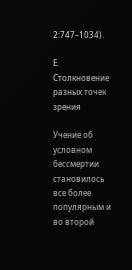2:747–1034).

Е. Столкновение разных точек зрения

Учение об условном бессмертии становилось все более популярным и во второй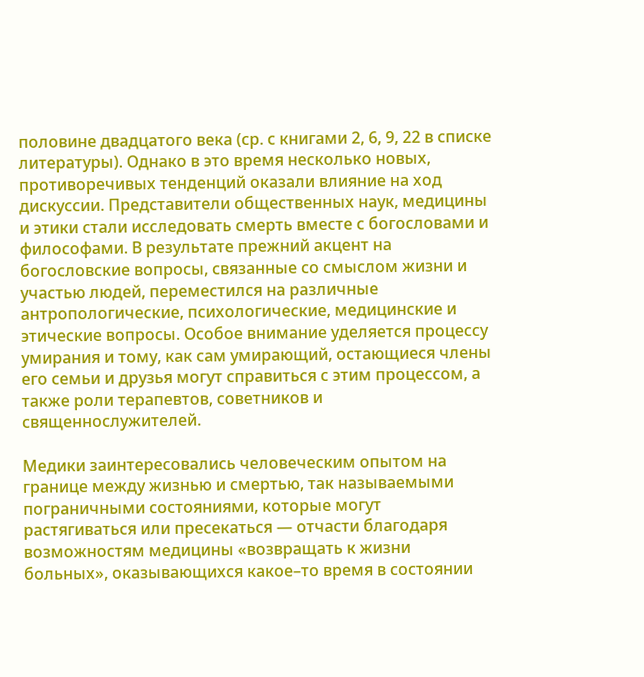половине двадцатого века (ср. с книгами 2, 6, 9, 22 в списке литературы). Однако в это время несколько новых, противоречивых тенденций оказали влияние на ход дискуссии. Представители общественных наук, медицины и этики стали исследовать смерть вместе с богословами и философами. В результате прежний акцент на богословские вопросы, связанные со смыслом жизни и участью людей, переместился на различные антропологические, психологические, медицинские и этические вопросы. Особое внимание уделяется процессу умирания и тому, как сам умирающий, остающиеся члены его семьи и друзья могут справиться с этим процессом, а также роли терапевтов, советников и священнослужителей.

Медики заинтересовались человеческим опытом на границе между жизнью и смертью, так называемыми пограничными состояниями, которые могут растягиваться или пресекаться — отчасти благодаря возможностям медицины «возвращать к жизни больных», оказывающихся какое–то время в состоянии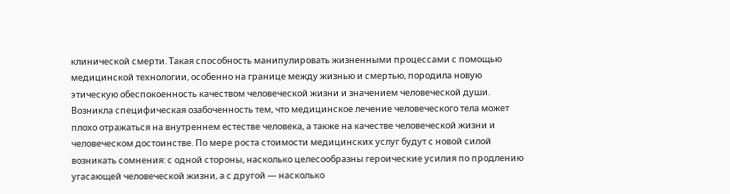клинической смерти. Такая способность манипулировать жизненными процессами с помощью медицинской технологии, особенно на границе между жизнью и смертью, породила новую этическую обеспокоенность качеством человеческой жизни и значением человеческой души. Возникла специфическая озабоченность тем, что медицинское лечение человеческого тела может плохо отражаться на внутреннем естестве человека, а также на качестве человеческой жизни и человеческом достоинстве. По мере роста стоимости медицинских услуг будут с новой силой возникать сомнения: с одной стороны, насколько целесообразны героические усилия по продлению угасающей человеческой жизни, а с другой — насколько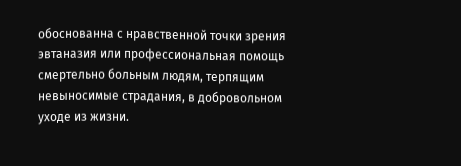обоснованна с нравственной точки зрения эвтаназия или профессиональная помощь смертельно больным людям, терпящим невыносимые страдания, в добровольном уходе из жизни.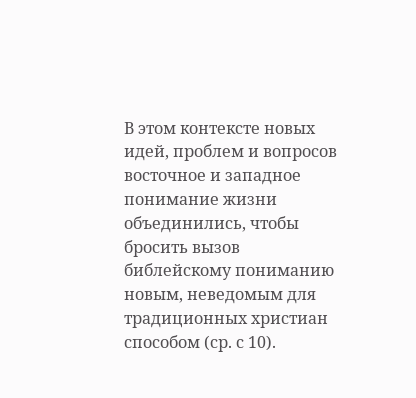В этом контексте новых идей, проблем и вопросов восточное и западное понимание жизни объединились, чтобы бросить вызов библейскому пониманию новым, неведомым для традиционных христиан способом (ср. с 10).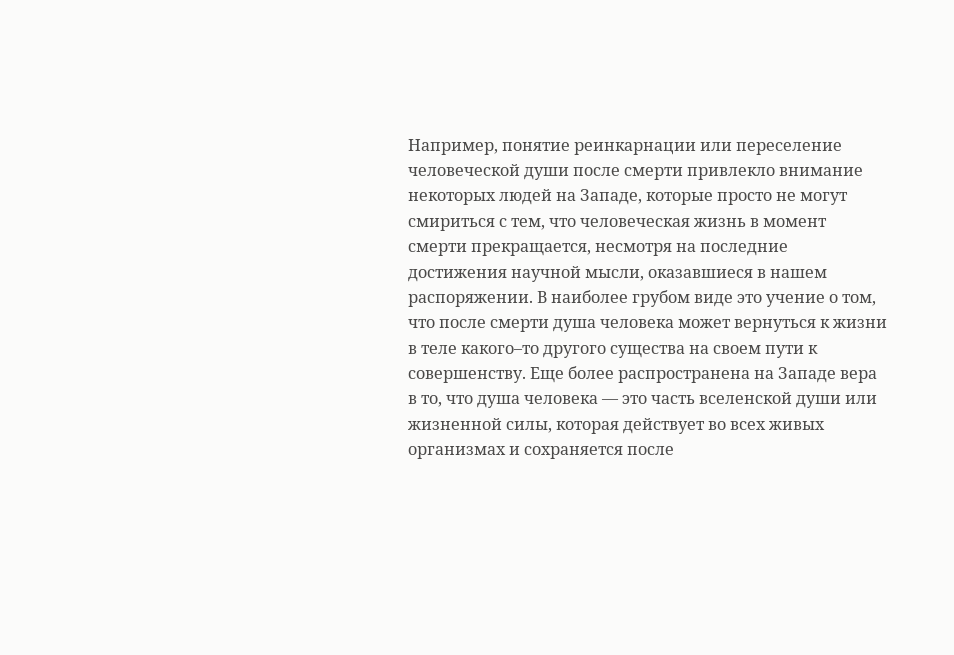Например, понятие реинкарнации или переселение человеческой души после смерти привлекло внимание некоторых людей на Западе, которые просто не могут смириться с тем, что человеческая жизнь в момент смерти прекращается, несмотря на последние достижения научной мысли, оказавшиеся в нашем распоряжении. В наиболее грубом виде это учение о том, что после смерти душа человека может вернуться к жизни в теле какого–то другого существа на своем пути к совершенству. Еще более распространена на Западе вера в то, что душа человека — это часть вселенской души или жизненной силы, которая действует во всех живых организмах и сохраняется после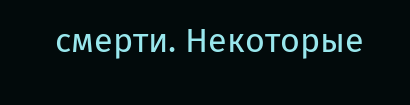смерти. Некоторые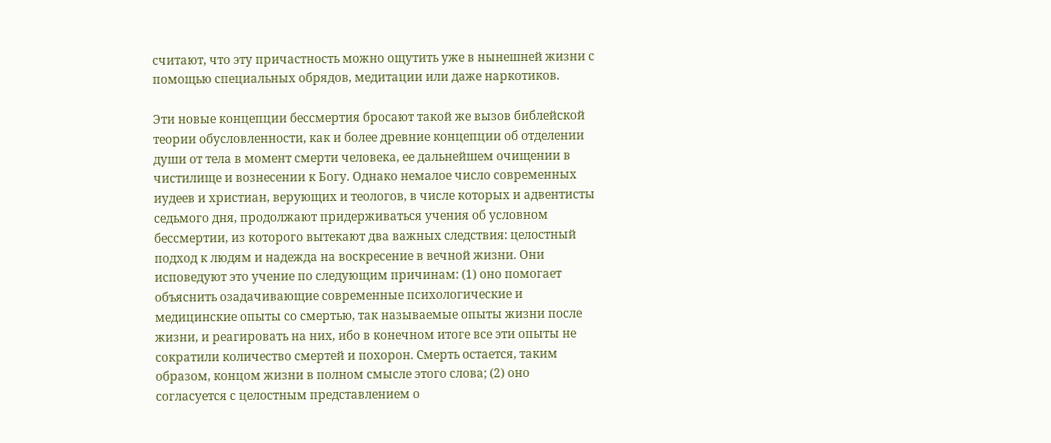считают, что эту причастность можно ощутить уже в нынешней жизни с помощью специальных обрядов, медитации или даже наркотиков.

Эти новые концепции бессмертия бросают такой же вызов библейской теории обусловленности, как и более древние концепции об отделении души от тела в момент смерти человека, ее дальнейшем очищении в чистилище и вознесении к Богу. Однако немалое число современных иудеев и христиан, верующих и теологов, в числе которых и адвентисты седьмого дня, продолжают придерживаться учения об условном бессмертии, из которого вытекают два важных следствия: целостный подход к людям и надежда на воскресение в вечной жизни. Они исповедуют это учение по следующим причинам: (1) оно помогает объяснить озадачивающие современные психологические и медицинские опыты со смертью, так называемые опыты жизни после жизни, и реагировать на них, ибо в конечном итоге все эти опыты не сократили количество смертей и похорон. Смерть остается, таким образом, концом жизни в полном смысле этого слова; (2) оно согласуется с целостным представлением о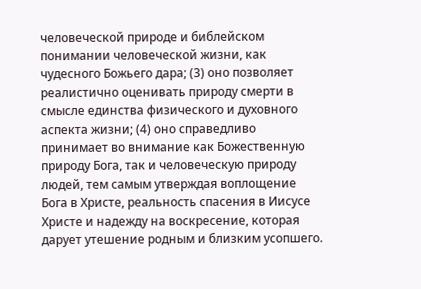человеческой природе и библейском понимании человеческой жизни, как чудесного Божьего дара; (3) оно позволяет реалистично оценивать природу смерти в смысле единства физического и духовного аспекта жизни; (4) оно справедливо принимает во внимание как Божественную природу Бога, так и человеческую природу людей, тем самым утверждая воплощение Бога в Христе, реальность спасения в Иисусе Христе и надежду на воскресение, которая дарует утешение родным и близким усопшего.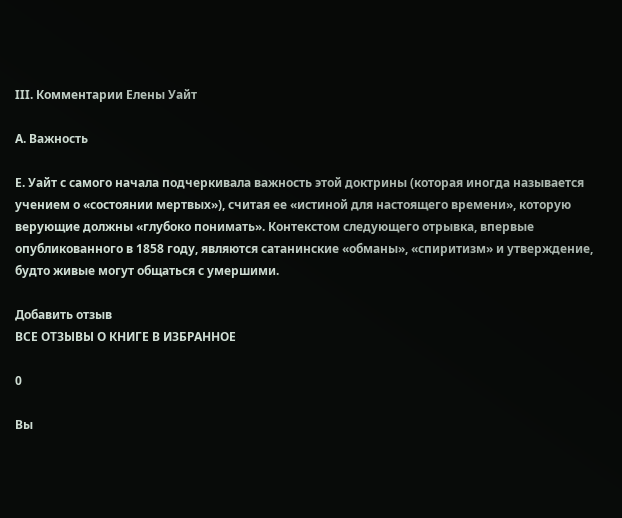III. Комментарии Елены Уайт

А. Важность

Е. Уайт с самого начала подчеркивала важность этой доктрины (которая иногда называется учением о «состоянии мертвых»), считая ее «истиной для настоящего времени», которую верующие должны «глубоко понимать». Контекстом следующего отрывка, впервые опубликованного в 1858 году, являются сатанинские «обманы», «спиритизм» и утверждение, будто живые могут общаться с умершими.

Добавить отзыв
ВСЕ ОТЗЫВЫ О КНИГЕ В ИЗБРАННОЕ

0

Вы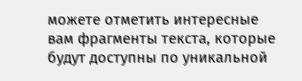можете отметить интересные вам фрагменты текста, которые будут доступны по уникальной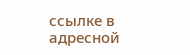ссылке в адресной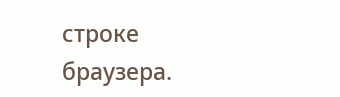строке браузера.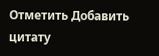Отметить Добавить цитату